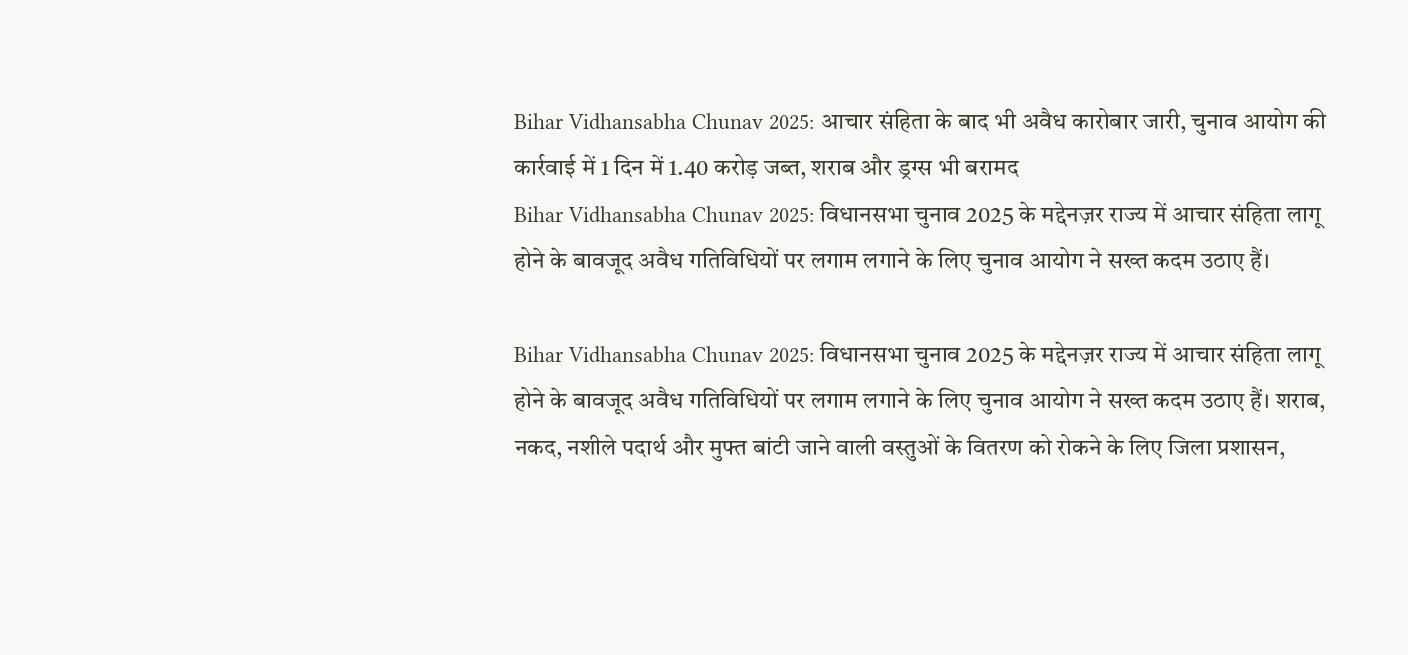Bihar Vidhansabha Chunav 2025: आचार संहिता के बाद भी अवैध कारोबार जारी, चुनाव आयोग की कार्रवाई में 1 दिन में 1.40 करोड़ जब्त, शराब और ड्रग्स भी बरामद
Bihar Vidhansabha Chunav 2025: विधानसभा चुनाव 2025 के मद्देनज़र राज्य में आचार संहिता लागू होने के बावजूद अवैध गतिविधियों पर लगाम लगाने के लिए चुनाव आयोग ने सख्त कदम उठाए हैं।

Bihar Vidhansabha Chunav 2025: विधानसभा चुनाव 2025 के मद्देनज़र राज्य में आचार संहिता लागू होने के बावजूद अवैध गतिविधियों पर लगाम लगाने के लिए चुनाव आयोग ने सख्त कदम उठाए हैं। शराब, नकद, नशीले पदार्थ और मुफ्त बांटी जाने वाली वस्तुओं के वितरण को रोकने के लिए जिला प्रशासन,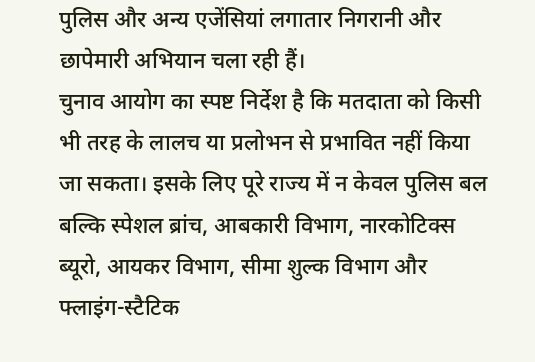पुलिस और अन्य एजेंसियां लगातार निगरानी और छापेमारी अभियान चला रही हैं।
चुनाव आयोग का स्पष्ट निर्देश है कि मतदाता को किसी भी तरह के लालच या प्रलोभन से प्रभावित नहीं किया जा सकता। इसके लिए पूरे राज्य में न केवल पुलिस बल बल्कि स्पेशल ब्रांच, आबकारी विभाग, नारकोटिक्स ब्यूरो, आयकर विभाग, सीमा शुल्क विभाग और फ्लाइंग-स्टैटिक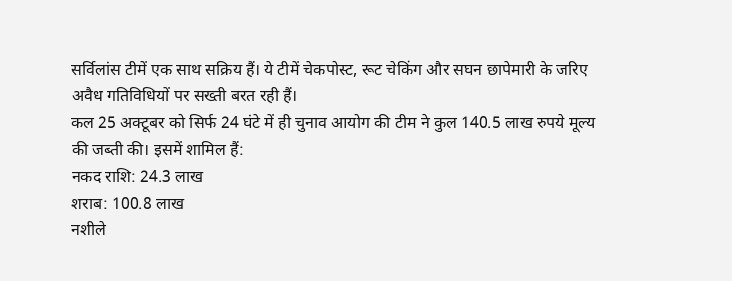सर्विलांस टीमें एक साथ सक्रिय हैं। ये टीमें चेकपोस्ट, रूट चेकिंग और सघन छापेमारी के जरिए अवैध गतिविधियों पर सख्ती बरत रही हैं।
कल 25 अक्टूबर को सिर्फ 24 घंटे में ही चुनाव आयोग की टीम ने कुल 140.5 लाख रुपये मूल्य की जब्ती की। इसमें शामिल हैं:
नकद राशि: 24.3 लाख
शराब: 100.8 लाख
नशीले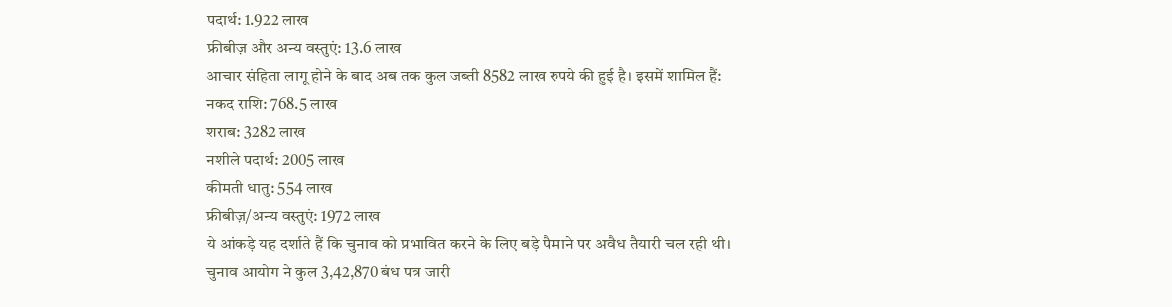पदार्थ: 1.922 लाख
फ्रीबीज़ और अन्य वस्तुएं: 13.6 लाख
आचार संहिता लागू होने के बाद अब तक कुल जब्ती 8582 लाख रुपये की हुई है। इसमें शामिल हैं:
नकद राशि: 768.5 लाख
शराब: 3282 लाख
नशीले पदार्थ: 2005 लाख
कीमती धातु: 554 लाख
फ्रीबीज़/अन्य वस्तुएं: 1972 लाख
ये आंकड़े यह दर्शाते हैं कि चुनाव को प्रभावित करने के लिए बड़े पैमाने पर अवैध तैयारी चल रही थी।
चुनाव आयोग ने कुल 3,42,870 बंध पत्र जारी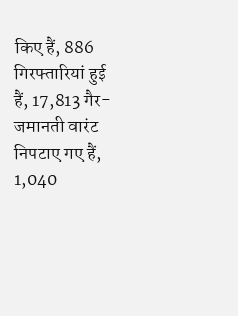किए हैं, 886 गिरफ्तारियां हुई हैं, 17,813 गैर-जमानती वारंट निपटाए गए हैं, 1,040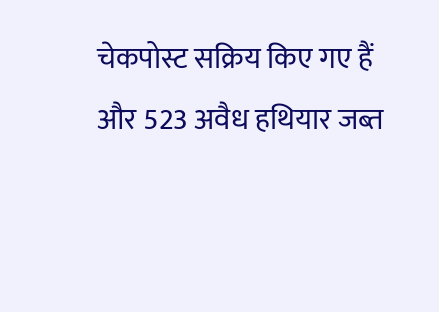चेकपोस्ट सक्रिय किए गए हैं और 523 अवैध हथियार जब्त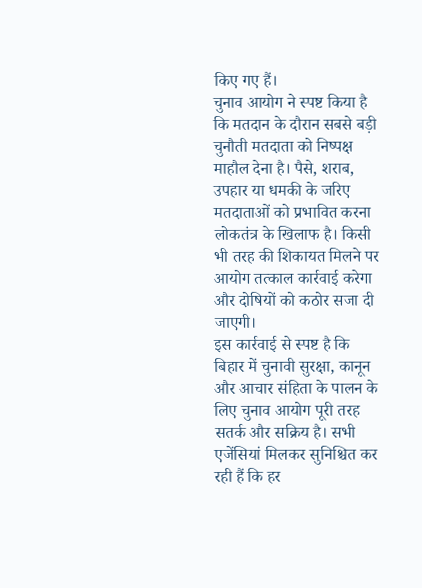किए गए हैं।
चुनाव आयोग ने स्पष्ट किया है कि मतदान के दौरान सबसे बड़ी चुनौती मतदाता को निष्पक्ष माहौल देना है। पैसे, शराब, उपहार या धमकी के जरिए मतदाताओं को प्रभावित करना लोकतंत्र के खिलाफ है। किसी भी तरह की शिकायत मिलने पर आयोग तत्काल कार्रवाई करेगा और दोषियों को कठोर सजा दी जाएगी।
इस कार्रवाई से स्पष्ट है कि बिहार में चुनावी सुरक्षा, कानून और आचार संहिता के पालन के लिए चुनाव आयोग पूरी तरह सतर्क और सक्रिय है। सभी एजेंसियां मिलकर सुनिश्चित कर रही हैं कि हर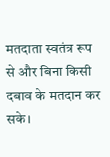मतदाता स्वतंत्र रूप से और बिना किसी दबाव के मतदान कर सके।